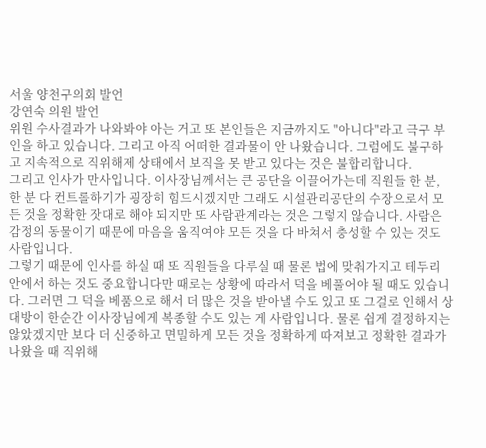서울 양천구의회 발언
강연숙 의원 발언
위원 수사결과가 나와봐야 아는 거고 또 본인들은 지금까지도 "아니다"라고 극구 부인을 하고 있습니다. 그리고 아직 어떠한 결과물이 안 나왔습니다. 그럼에도 불구하고 지속적으로 직위해제 상태에서 보직을 못 받고 있다는 것은 불합리합니다.
그리고 인사가 만사입니다. 이사장님께서는 큰 공단을 이끌어가는데 직원들 한 분, 한 분 다 컨트롤하기가 굉장히 힘드시겠지만 그래도 시설관리공단의 수장으로서 모든 것을 정확한 잣대로 해야 되지만 또 사람관계라는 것은 그렇지 않습니다. 사람은 감정의 동물이기 때문에 마음을 움직여야 모든 것을 다 바쳐서 충성할 수 있는 것도 사람입니다.
그렇기 때문에 인사를 하실 때 또 직원들을 다루실 때 물론 법에 맞춰가지고 테두리 안에서 하는 것도 중요합니다만 때로는 상황에 따라서 덕을 베풀어야 될 때도 있습니다. 그러면 그 덕을 베품으로 해서 더 많은 것을 받아낼 수도 있고 또 그걸로 인해서 상대방이 한순간 이사장님에게 복종할 수도 있는 게 사람입니다. 물론 쉽게 결정하지는 않았겠지만 보다 더 신중하고 면밀하게 모든 것을 정확하게 따져보고 정확한 결과가 나왔을 때 직위해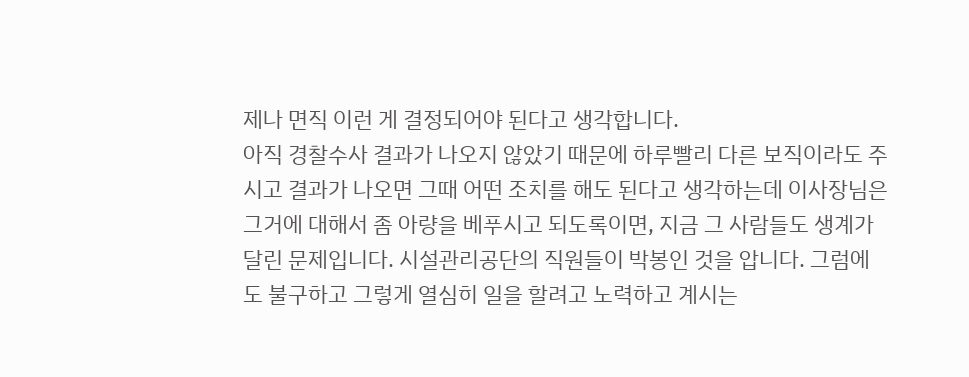제나 면직 이런 게 결정되어야 된다고 생각합니다.
아직 경찰수사 결과가 나오지 않았기 때문에 하루빨리 다른 보직이라도 주시고 결과가 나오면 그때 어떤 조치를 해도 된다고 생각하는데 이사장님은 그거에 대해서 좀 아량을 베푸시고 되도록이면, 지금 그 사람들도 생계가 달린 문제입니다. 시설관리공단의 직원들이 박봉인 것을 압니다. 그럼에도 불구하고 그렇게 열심히 일을 할려고 노력하고 계시는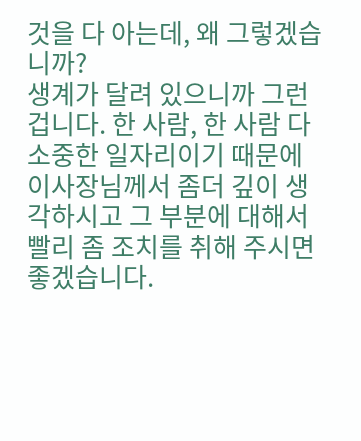것을 다 아는데, 왜 그렇겠습니까?
생계가 달려 있으니까 그런 겁니다. 한 사람, 한 사람 다 소중한 일자리이기 때문에 이사장님께서 좀더 깊이 생각하시고 그 부분에 대해서 빨리 좀 조치를 취해 주시면 좋겠습니다.